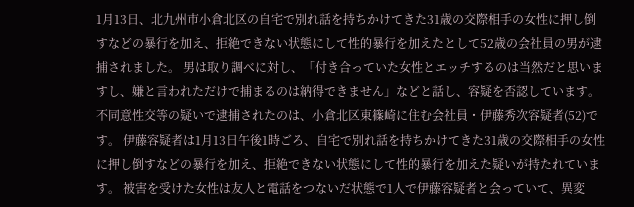1月13日、北九州市小倉北区の自宅で別れ話を持ちかけてきた31歳の交際相手の女性に押し倒すなどの暴行を加え、拒絶できない状態にして性的暴行を加えたとして52歳の会社員の男が逮捕されました。 男は取り調べに対し、「付き合っていた女性とエッチするのは当然だと思いますし、嫌と言われただけで捕まるのは納得できません」などと話し、容疑を否認しています。 不同意性交等の疑いで逮捕されたのは、小倉北区東篠崎に住む会社員・伊藤秀次容疑者(52)です。 伊藤容疑者は1月13日午後1時ごろ、自宅で別れ話を持ちかけてきた31歳の交際相手の女性に押し倒すなどの暴行を加え、拒絶できない状態にして性的暴行を加えた疑いが持たれています。 被害を受けた女性は友人と電話をつないだ状態で1人で伊藤容疑者と会っていて、異変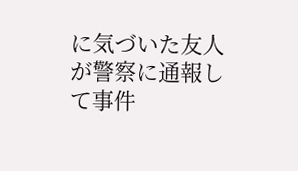に気づいた友人が警察に通報して事件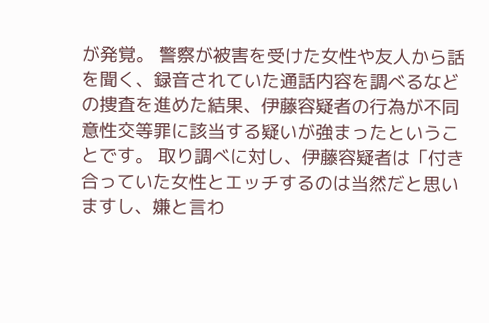が発覚。 警察が被害を受けた女性や友人から話を聞く、録音されていた通話内容を調べるなどの捜査を進めた結果、伊藤容疑者の行為が不同意性交等罪に該当する疑いが強まったということです。 取り調べに対し、伊藤容疑者は「付き合っていた女性とエッチするのは当然だと思いますし、嫌と言わ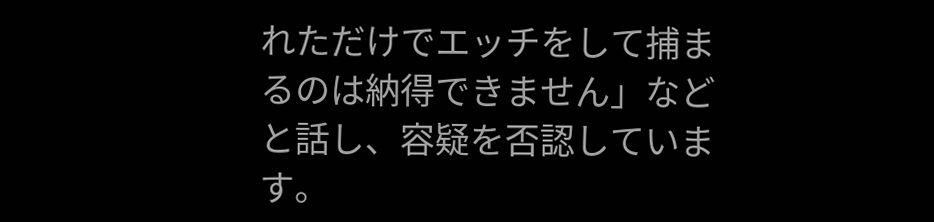れただけでエッチをして捕まるのは納得できません」などと話し、容疑を否認しています。